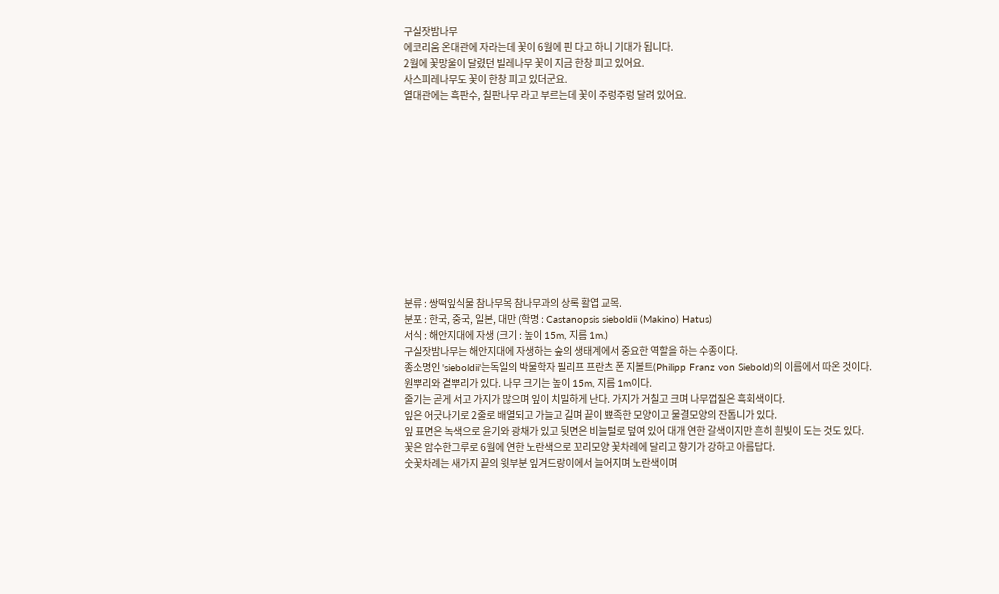구실잣밤나무
에코리움 온대관에 자라는데 꽃이 6월에 핀 다고 하니 기대가 됩니다.
2월에 꽃망울이 달렸던 빌레나무 꽃이 지금 한창 피고 있어요.
사스피레나무도 꽃이 한창 피고 있더군요.
열대관에는 흑판수, 칠판나무 라고 부르는데 꽃이 주렁주렁 달려 있어요.












분류 : 쌍떡잎식물 참나무목 참나무과의 상록 활엽 교목.
분포 : 한국, 중국, 일본, 대만 (학명 : Castanopsis sieboldii (Makino) Hatus)
서식 : 해안지대에 자생 (크기 : 높이 15m, 지름 1m.)
구실잣밤나무는 해안지대에 자생하는 숲의 생태계에서 중요한 역할을 하는 수종이다.
종소명인 'sieboldii'는독일의 박물학자 필리프 프란츠 폰 지볼트(Philipp Franz von Siebold)의 이름에서 따온 것이다.
원뿌리와 곁뿌리가 있다. 나무 크기는 높이 15m, 지름 1m이다.
줄기는 곧게 서고 가지가 많으며 잎이 치밀하게 난다. 가지가 거칠고 크며 나무껍질은 흑회색이다.
잎은 어긋나기로 2줄로 배열되고 가늘고 길며 끝이 뾰족한 모양이고 물결모양의 잔톱니가 있다.
잎 표면은 녹색으로 윤기와 광채가 있고 뒷면은 비늘털로 덮여 있어 대개 연한 갈색이지만 흔히 흰빛이 도는 것도 있다.
꽃은 암수한그루로 6월에 연한 노란색으로 꼬리모양 꽃차례에 달리고 향기가 강하고 아름답다.
숫꽃차례는 새가지 끝의 윗부분 잎겨드랑이에서 늘어지며 노란색이며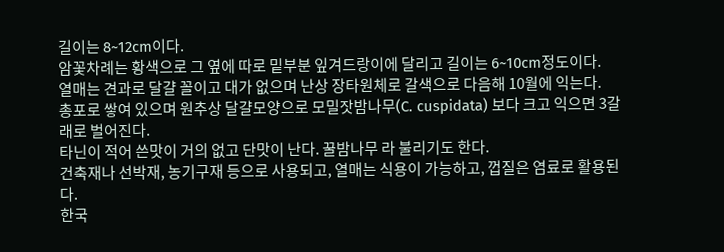길이는 8~12cm이다.
암꽃차례는 황색으로 그 옆에 따로 밑부분 잎겨드랑이에 달리고 길이는 6~10cm정도이다.
열매는 견과로 달걀 꼴이고 대가 없으며 난상 장타원체로 갈색으로 다음해 10월에 익는다.
총포로 쌓여 있으며 원추상 달걀모양으로 모밀잣밤나무(C. cuspidata) 보다 크고 익으면 3갈래로 벌어진다.
타닌이 적어 쓴맛이 거의 없고 단맛이 난다. 꿀밤나무 라 불리기도 한다.
건축재나 선박재, 농기구재 등으로 사용되고, 열매는 식용이 가능하고, 껍질은 염료로 활용된다.
한국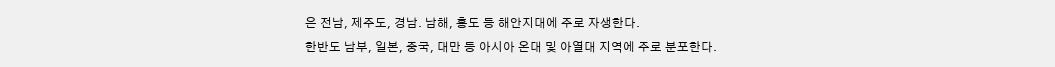은 전남, 제주도, 경남. 남해, 홍도 등 해안지대에 주로 자생한다.
한반도 남부, 일본, 중국, 대만 등 아시아 온대 및 아열대 지역에 주로 분포한다.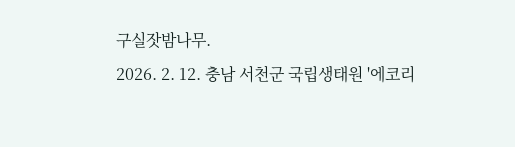구실잣밤나무.
2026. 2. 12. 충남 서천군 국립생태원 '에코리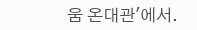움 온대관'에서.